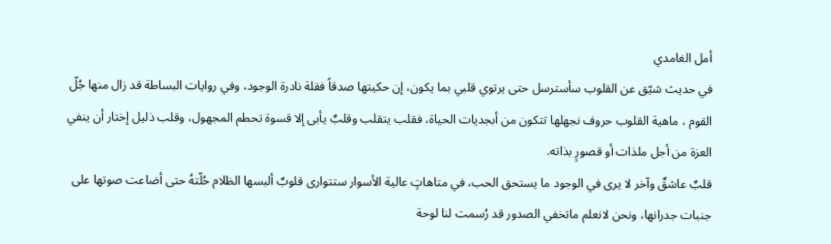أمل الغامدي
في حديث شيّق عن القلوب سأسترسل حتى يرتوي قلبي بما يكون، إن حكيتها صدقاً فقلة نادرة الوجود، وفي روايات البساطة قد زال منها جُلّ القوم ، ماهية القلوب حروف نجهلها تتكون من أبجديات الحياة، فقلب يتقلب وقلبٌ يأبى إلا قسوة تحطم المجهول، وقلب ذليل إختار أن ينفي العزة من أجل ملذات أو قصورٍ بذاته.
قلبٌ عاشقٌ وآخر لا يرى في الوجود ما يستحق الحب، في متاهاتٍ عالية الأسوار ستتوارى قلوبٌ ألبسها الظلام حُلّتهُ حتى أضاعت صوتها على جنبات جدرانها، ونحن لانعلم ماتخفي الصدور قد رُسمت لنا لوحة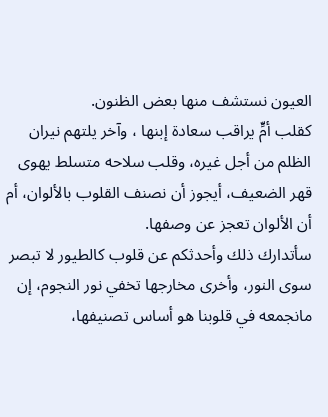العيون نستشف منها بعض الظنون.
كقلب أمٍّ يراقب سعادة إبنها ، وآخر يلتهم نيران الظلم من أجل غيره، وقلب سلاحه متسلط يهوى قهر الضعيف، أيجوز أن نصنف القلوب بالألوان، أم أن الألوان تعجز عن وصفها.
سأتدارك ذلك وأحدثكم عن قلوب كالطيور لا تبصر سوى النور، وأخرى مخارجها تخفي نور النجوم، إن مانجمعه في قلوبنا هو أساس تصنيفها،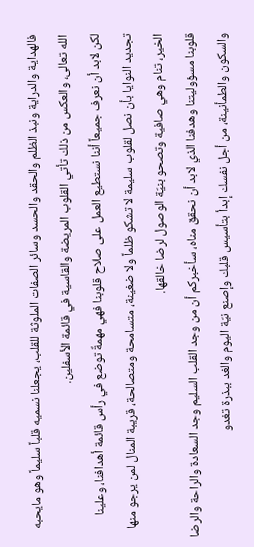فالهداية والدراية ونبذ الظلم والحقد والحسد وسائر الصفات الملوثة للقلب، يجعلنا نسميه قلباً سليماً وهو مايحبه الله تعالى، والعكس من ذلك تأتي القلوب المريضة والقاسية في قائمة الأسفلين.
لكن لابد أن نعرف جميعاً أننا نستطيع العمل على صلاح قلوبنا فهي مهمةٌ توضع في رأس قائمة أهدافنا، وعلينا تجديد النوايا بأن نصل لقلوب سليمة لا تشكو ظلماً ولا ضغينة، متسامحة ومتصالحة، قريبة المنال لمن يرجو منها الخير، تنام وهي صافية وتصحو بنيّة الوصول لرضا خالقها.
قلوبنا مسؤوليتنا وهدفنا الذي لابد أن نحقق مناه، سأخبركم أن من وجد القلب السليم وجد السعادة والراحة والرضا والسكون والطمأنينة، من أجل نفسك إبدأ بتأسيس قلبك وإصنع نيّة اليوم والغد ببذرة تغدو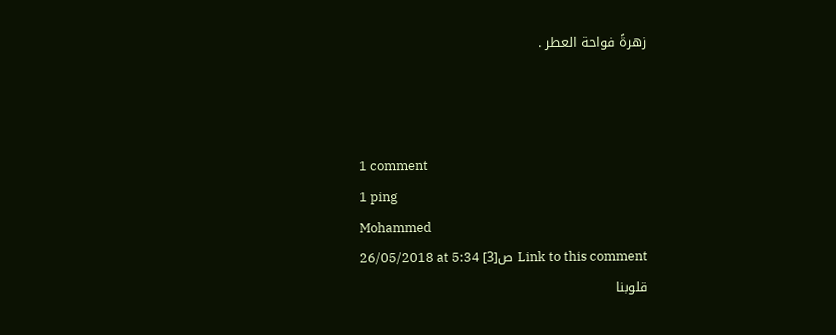زهرةً فواحة العطر .



1 comment
1 ping
Mohammed
26/05/2018 at 5:34 ص[3] Link to this comment
قلوبنا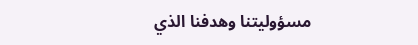مسؤوليتنا وهدفنا الذي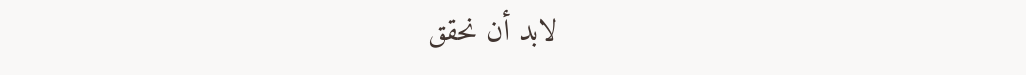لابد أن نحقق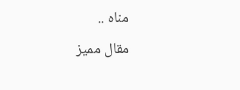مناه ..
مقال مميز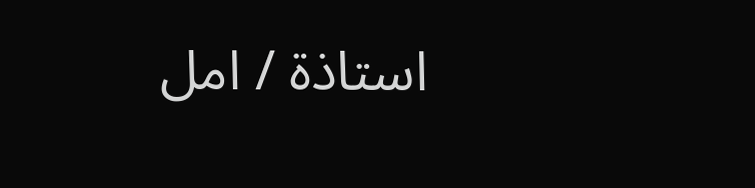استاذة / امل